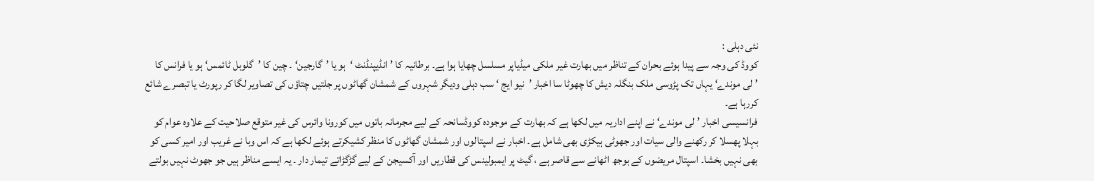نئی دہلی :
کووڈ کی وجہ سے پیدا ہوئے بحران کے تناظر میں بھارت غیر ملکی میڈیاپر مسلسل چھایا ہوا ہے۔ برطانیہ کا ’انڈیپنڈنٹ ‘ہو یا ’گارجین‘ ۔ چین کا ’گلوبل ٹائمس‘ ہو یا فرانس کا ’لی موندے‘ یہاں تک پڑوسی ملک بنگلہ دیش کا چھوٹا سا اخبار ’نیو ایج ‘ سب دہلی ودیگر شہروں کے شمشان گھاٹوں پر جلتیں چتاؤں کی تصاویر لگا کر رپورٹ یا تبصرے شائع کررہا ہے۔
فرانسیسی اخبار ’لی موندے‘ نے اپنے اداریہ میں لکھا ہے کہ بھارت کے موجودہ کووڈسانحہ کے لیے مجرمانہ باتوں میں کورونا وائرس کی غیر متوقع صلاحیت کے علاوہ عوام کو بہلا پھسلا کر رکھنے والی سیات اور جھوٹی ہیکڑی بھی شامل ہے۔ اخبار نے اسپتالوں اور شمشان گھاٹوں کا منظر کشیکرتے ہوئے لکھا ہے کہ اس وبا نے غریب اور امیر کسی کو بھی نہیں بخشا۔ اسپتال مریضوں کے بوجھ اٹھانے سے قاصر ہے ، گیٹ پر ایمبولینس کی قطاریں اور آکسیجن کے لیے گڑگڑاتے تیمار دار ۔ یہ ایسے مناظر ہیں جو جھوٹ نہیں بولتے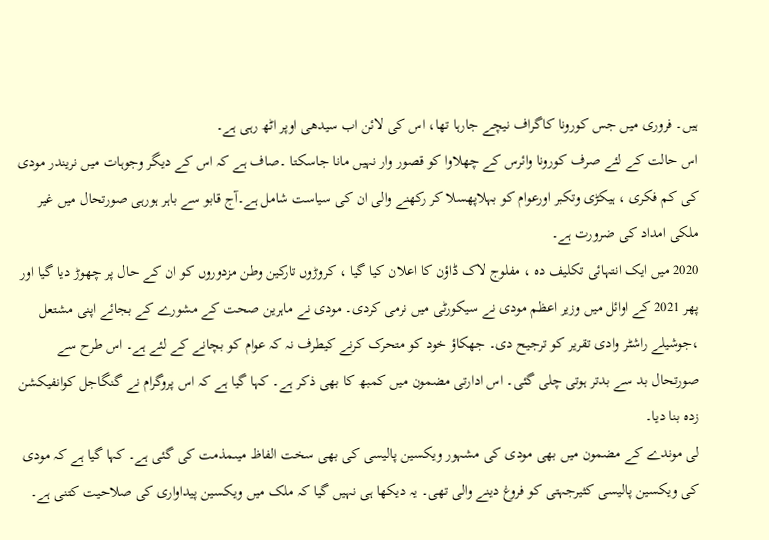ہیں۔ فروری میں جس کورونا کاگراف نیچے جارہا تھا، اس کی لائن اب سیدھی اوپر اٹھ رہی ہے۔
اس حالت کے لئے صرف کورونا وائرس کے چھلاوا کو قصور وار نہیں مانا جاسکتا ۔صاف ہے کہ اس کے دیگر وجوہات میں نریندر مودی کی کم فکری ، ہیکڑی وتکبر اورعوام کو بہلاپھسلا کر رکھنے والی ان کی سیاست شامل ہے۔آج قابو سے باہر ہورہی صورتحال میں غیر ملکی امداد کی ضرورت ہے۔
2020 میں ایک انتہائی تکلیف دہ ، مفلوج لاک ڈاؤن کا اعلان کیا گیا ، کروڑوں تارکین وطن مزدوروں کو ان کے حال پر چھوڑ دیا گیا اور پھر 2021 کے اوائل میں وزیر اعظم مودی نے سیکورٹی میں نرمی کردی۔ مودی نے ماہرین صحت کے مشورے کے بجائے اپنی مشتعل ،جوشیلے راشٹر وادی تقریر کو ترجیح دی۔ جھکاؤ خود کو متحرک کرنے کیطرف نہ کہ عوام کو بچانے کے لئے ہے۔ اس طرح سے صورتحال بد سے بدتر ہوتی چلی گئی۔ اس ادارتی مضمون میں کمبھ کا بھی ذکر ہے۔ کہا گیا ہے کہ اس پروگرام نے گنگاجل کوانفیکشن زدہ بنا دیا۔
لی موندے کے مضمون میں بھی مودی کی مشہور ویکسین پالیسی کی بھی سخت الفاظ میںمذمت کی گئی ہے۔ کہا گیا ہے کہ مودی کی ویکسین پالیسی کثیرجہتی کو فروغ دینے والی تھی۔ یہ دیکھا ہی نہیں گیا کہ ملک میں ویکسین پیداواری کی صلاحیت کتنی ہے۔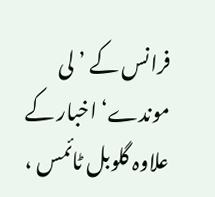فرانس کے ’لی موندے‘ اخبار کے علاوہ گلوبل ٹائمس ،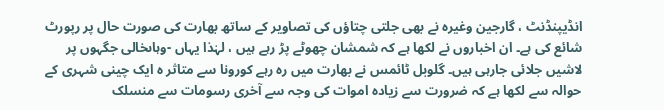انڈیپنڈنٹ ، گارجین وغیرہ نے بھی جلتی چتاؤں کی تصاویر کے ساتھ بھارت کی صورت حال پر رپورٹ شائع کی ہے۔ ان اخباروں نے لکھا ہے کہ شمشان چھوٹے پڑ رہے ہیں ، لہٰذا یہاں -وہاںخالی جگہوں پر لاشیں جلائی جارہی ہیں۔ گلوبل ٹائمس نے بھارت میں رہ رہے کورونا سے متاثر ہ ایک چینی شہری کے حوالہ سے لکھا ہے کہ ضرورت سے زیادہ اموات کی وجہ سے آخری رسومات سے منسلک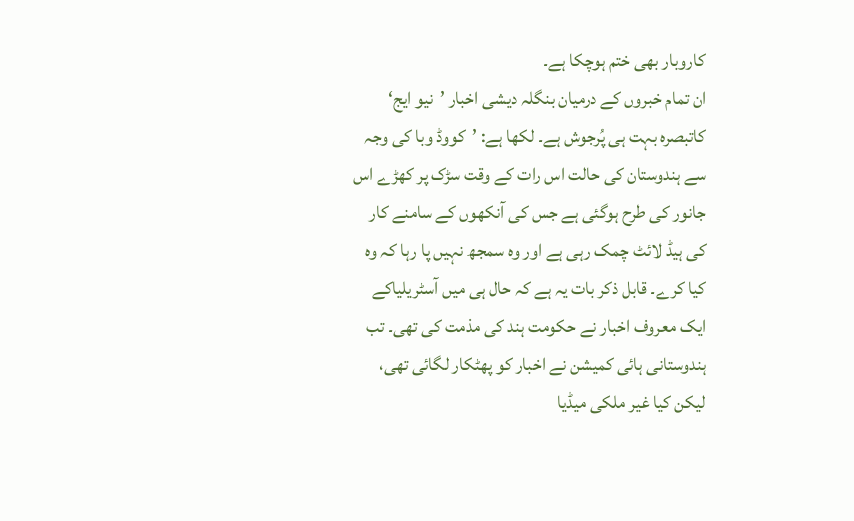کاروبار بھی ختم ہوچکا ہے۔
ان تمام خبروں کے درمیان بنگلہ دیشی اخبار ’نیو ایج‘ کاتبصرہ بہت ہی پُرجوش ہے۔ لکھا ہے: ’کووڈ وبا کی وجہ سے ہندوستان کی حالت اس رات کے وقت سڑک پر کھڑے اس جانور کی طرح ہوگئی ہے جس کی آنکھوں کے سامنے کار کی ہیڈ لائٹ چمک رہی ہے اور وہ سمجھ نہیں پا رہا کہ وہ کیا کرے۔ قابل ذکر بات یہ ہے کہ حال ہی میں آسٹریلیاکے ایک معروف اخبار نے حکومت ہند کی مذمت کی تھی۔ تب ہندوستانی ہائی کمیشن نے اخبار کو پھٹکار لگائی تھی، لیکن کیا غیر ملکی میڈیا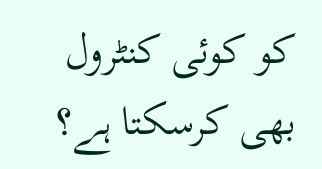کو کوئی کنٹرول بھی کرسکتا ہے؟